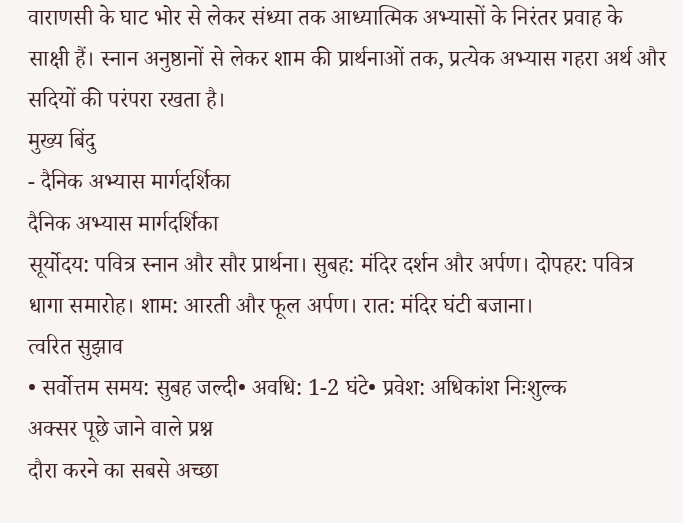वाराणसी के घाट भोर से लेकर संध्या तक आध्यात्मिक अभ्यासों के निरंतर प्रवाह के साक्षी हैं। स्नान अनुष्ठानों से लेकर शाम की प्रार्थनाओं तक, प्रत्येक अभ्यास गहरा अर्थ और सदियों की परंपरा रखता है।
मुख्य बिंदु
- दैनिक अभ्यास मार्गदर्शिका
दैनिक अभ्यास मार्गदर्शिका
सूर्योदय: पवित्र स्नान और सौर प्रार्थना। सुबह: मंदिर दर्शन और अर्पण। दोपहर: पवित्र धागा समारोह। शाम: आरती और फूल अर्पण। रात: मंदिर घंटी बजाना।
त्वरित सुझाव
• सर्वोत्तम समय: सुबह जल्दी• अवधि: 1-2 घंटे• प्रवेश: अधिकांश निःशुल्क
अक्सर पूछे जाने वाले प्रश्न
दौरा करने का सबसे अच्छा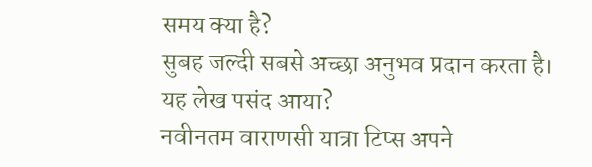समय क्या है?
सुबह जल्दी सबसे अच्छा अनुभव प्रदान करता है।
यह लेख पसंद आया?
नवीनतम वाराणसी यात्रा टिप्स अपने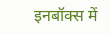इनबॉक्स में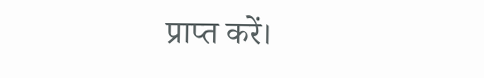प्राप्त करें।